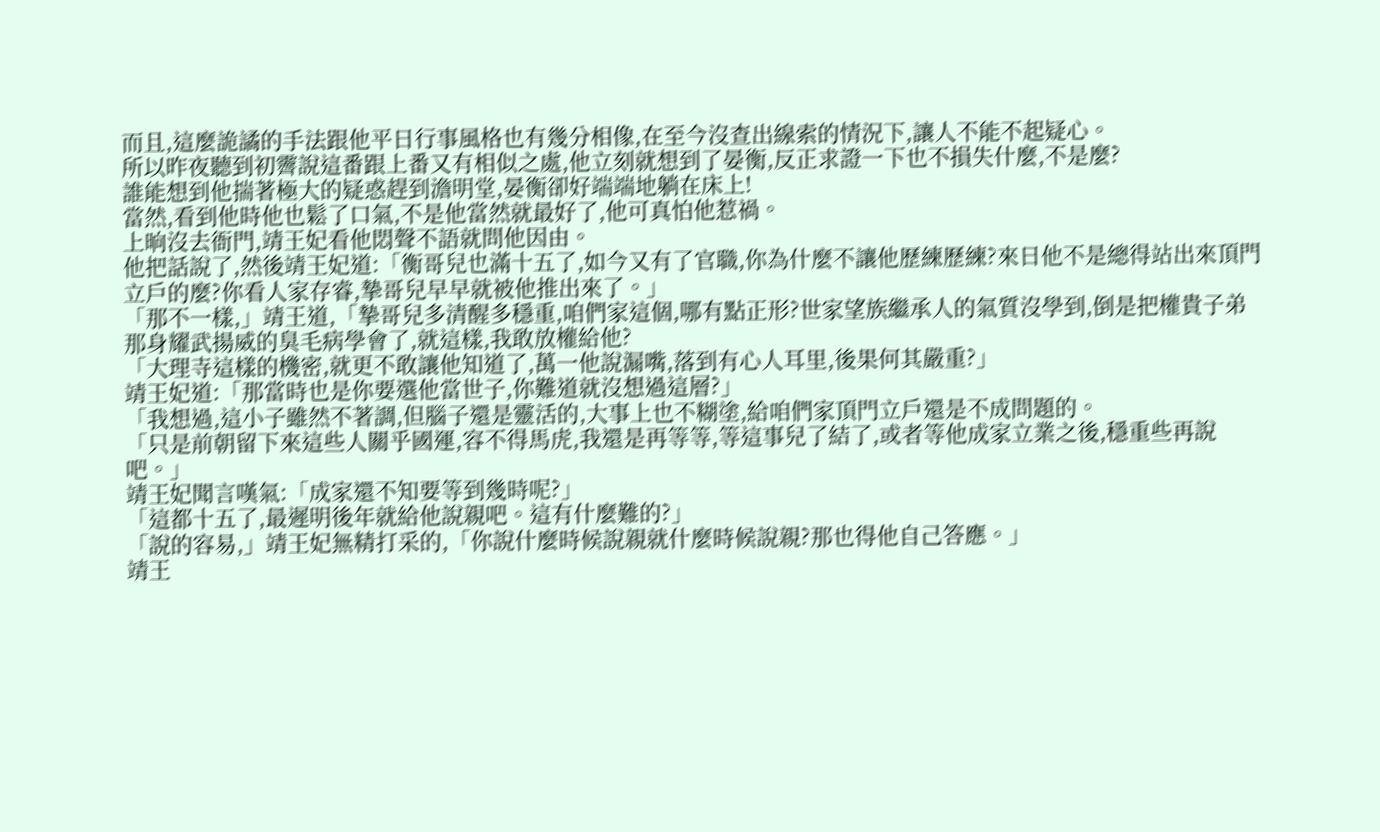而且,這麼詭譎的手法跟他平日行事風格也有幾分相像,在至今沒查出線索的情況下,讓人不能不起疑心。
所以昨夜聽到初霽說這番跟上番又有相似之處,他立刻就想到了晏衡,反正求證一下也不損失什麼,不是麼?
誰能想到他揣著極大的疑惑趕到澹明堂,晏衡卻好端端地躺在床上!
當然,看到他時他也鬆了口氣,不是他當然就最好了,他可真怕他惹禍。
上晌沒去衙門,靖王妃看他悶聲不語就問他因由。
他把話說了,然後靖王妃道:「衡哥兒也滿十五了,如今又有了官職,你為什麼不讓他歷練歷練?來日他不是總得站出來頂門立戶的麼?你看人家存睿,摯哥兒早早就被他推出來了。」
「那不一樣,」靖王道,「摯哥兒多清醒多穩重,咱們家這個,哪有點正形?世家望族繼承人的氣質沒學到,倒是把權貴子弟那身耀武揚威的臭毛病學會了,就這樣,我敢放權給他?
「大理寺這樣的機密,就更不敢讓他知道了,萬一他說漏嘴,落到有心人耳里,後果何其嚴重?」
靖王妃道:「那當時也是你要選他當世子,你難道就沒想過這層?」
「我想過,這小子雖然不著調,但腦子還是靈活的,大事上也不糊塗,給咱們家頂門立戶還是不成問題的。
「只是前朝留下來這些人關乎國運,容不得馬虎,我還是再等等,等這事兒了結了,或者等他成家立業之後,穩重些再說吧。」
靖王妃聞言嘆氣:「成家還不知要等到幾時呢?」
「這都十五了,最遲明後年就給他說親吧。這有什麼難的?」
「說的容易,」靖王妃無精打采的,「你說什麼時候說親就什麼時候說親?那也得他自己答應。」
靖王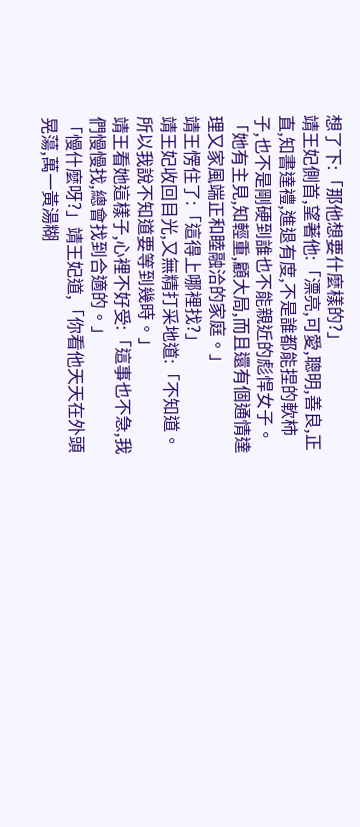想了下:「那他想要什麼樣的?」
靖王妃側首,望著他:「漂亮,可愛,聰明,善良,正直,知書達禮,進退有度,不是誰都能捏的軟柿子,也不是剛硬到誰也不能親近的彪悍女子。
「她有主見,知輕重,顧大局,而且還有個通情達理又家風端正和睦融洽的家庭。」
靖王愣住了:「這得上哪裡找?」
靖王妃收回目光,又無精打采地道:「不知道。所以我說不知道要等到幾時。」
靖王看她這樣子,心裡不好受:「這事也不急,我們慢慢找,總會找到合適的。」
「慢什麼呀?」靖王妃道,「你看他天天在外頭晃蕩,萬一黃湯糊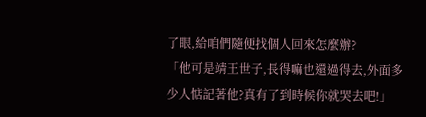了眼,給咱們隨便找個人回來怎麼辦?
「他可是靖王世子,長得嘛也還過得去,外面多少人惦記著他?真有了到時候你就哭去吧!」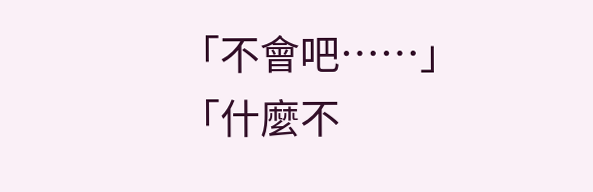「不會吧……」
「什麼不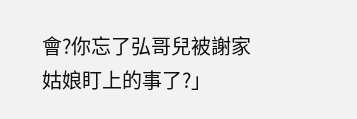會?你忘了弘哥兒被謝家姑娘盯上的事了?」